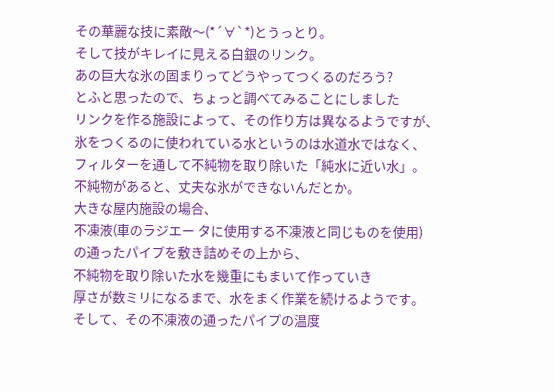その華麗な技に素敵〜(*´∀`*)とうっとり。
そして技がキレイに見える白銀のリンク。
あの巨大な氷の固まりってどうやってつくるのだろう?
とふと思ったので、ちょっと調べてみることにしました
リンクを作る施設によって、その作り方は異なるようですが、
氷をつくるのに使われている水というのは水道水ではなく、
フィルターを通して不純物を取り除いた「純水に近い水」。
不純物があると、丈夫な氷ができないんだとか。
大きな屋内施設の場合、
不凍液(車のラジエー タに使用する不凍液と同じものを使用)
の通ったパイプを敷き詰めその上から、
不純物を取り除いた水を幾重にもまいて作っていき
厚さが数ミリになるまで、水をまく作業を続けるようです。
そして、その不凍液の通ったパイプの温度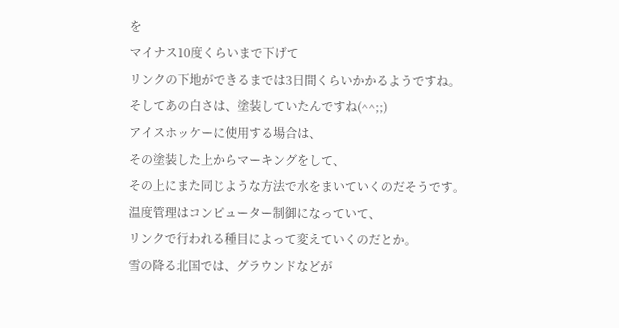を
マイナス10度くらいまで下げて
リンクの下地ができるまでは3日間くらいかかるようですね。
そしてあの白さは、塗装していたんですね(^^;;)
アイスホッケーに使用する場合は、
その塗装した上からマーキングをして、
その上にまた同じような方法で水をまいていくのだそうです。
温度管理はコンピューター制御になっていて、
リンクで行われる種目によって変えていくのだとか。
雪の降る北国では、グラウンドなどが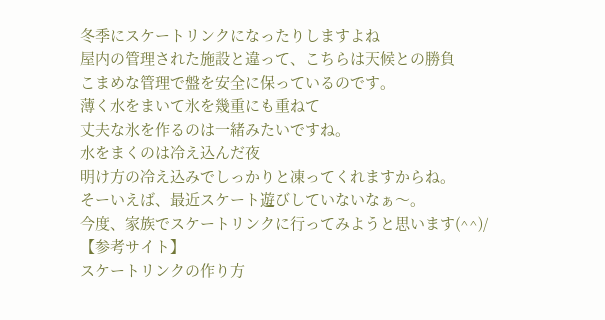冬季にスケートリンクになったりしますよね
屋内の管理された施設と違って、こちらは天候との勝負
こまめな管理で盤を安全に保っているのです。
薄く水をまいて氷を幾重にも重ねて
丈夫な氷を作るのは一緒みたいですね。
水をまくのは冷え込んだ夜
明け方の冷え込みでしっかりと凍ってくれますからね。
そーいえば、最近スケート遊びしていないなぁ〜。
今度、家族でスケートリンクに行ってみようと思います(^^)/
【参考サイト】
スケートリンクの作り方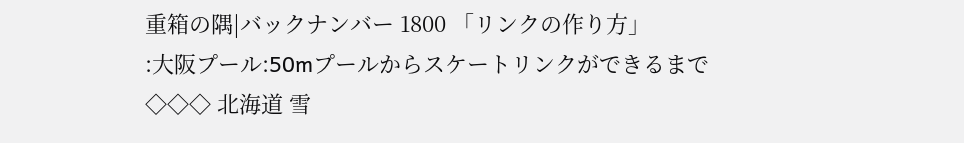重箱の隅|バックナンバー 1800 「リンクの作り方」
:大阪プール:50mプールからスケートリンクができるまで
◇◇◇ 北海道 雪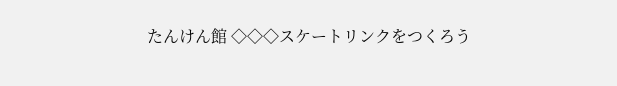たんけん館 ◇◇◇スケートリンクをつくろう